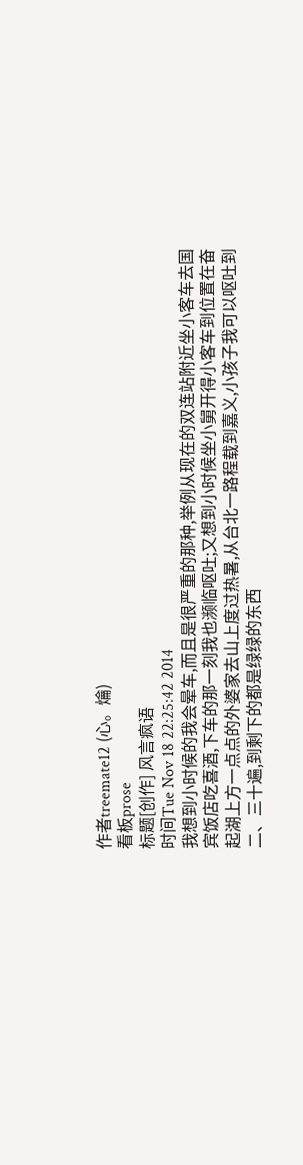作者treemate12 (心。爚)
看板prose
标题[创作] 风言疯语
时间Tue Nov 18 22:25:42 2014
我想到小时候的我会晕车,而且是很严重的那种,举例从现在的双连站附近坐小客车去国
宾饭店吃喜酒,下车的那一刻我也濒临呕吐;又想到小时候坐小舅开得小客车到位置在奋
起湖上方一点点的外婆家去山上度过热暑,从台北一路程载到嘉义,小孩子我可以呕吐到
二、三十遍,到剩下的都是绿绿的东西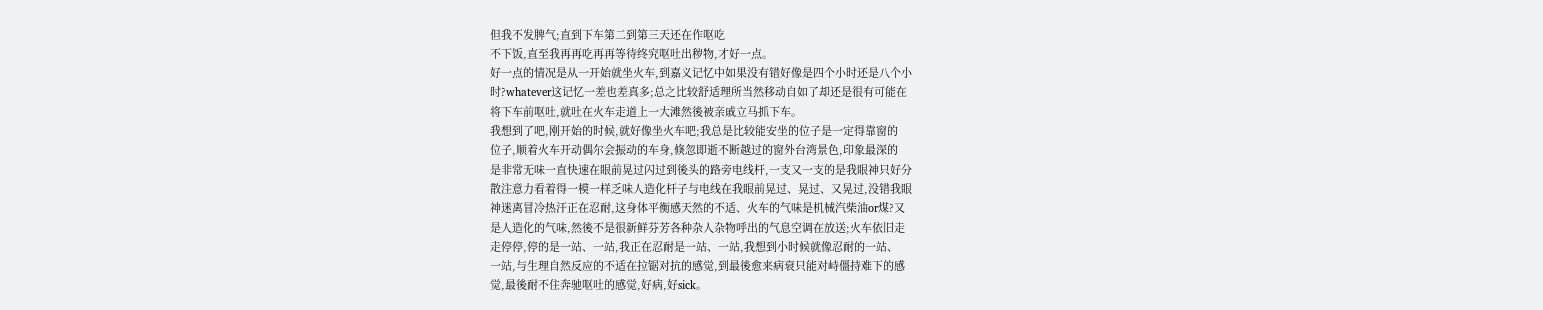但我不发脾气;直到下车第二到第三天还在作呕吃
不下饭,直至我再再吃再再等待终究呕吐出秽物,才好一点。
好一点的情况是从一开始就坐火车,到嘉义记忆中如果没有错好像是四个小时还是八个小
时?whatever这记忆一差也差真多;总之比较舒适理所当然移动自如了却还是很有可能在
将下车前呕吐,就吐在火车走道上一大滩然後被亲戚立马抓下车。
我想到了吧,刚开始的时候,就好像坐火车吧;我总是比较能安坐的位子是一定得靠窗的
位子,顺着火车开动偶尔会振动的车身,倏忽即逝不断越过的窗外台湾景色,印象最深的
是非常无味一直快速在眼前晃过闪过到後头的路旁电线杆,一支又一支的是我眼神只好分
散注意力看着得一模一样乏味人造化杆子与电线在我眼前晃过、晃过、又晃过,没错我眼
神迷离冒冷热汗正在忍耐,这身体平衡感天然的不适、火车的气味是机械汽柴油or煤?又
是人造化的气味,然後不是很新鲜芬芳各种杂人杂物呼出的气息空调在放送;火车依旧走
走停停,停的是一站、一站,我正在忍耐是一站、一站,我想到小时候就像忍耐的一站、
一站,与生理自然反应的不适在拉锯对抗的感觉,到最後愈来病衰只能对峙僵持难下的感
觉,最後耐不住奔驰呕吐的感觉,好病,好sick。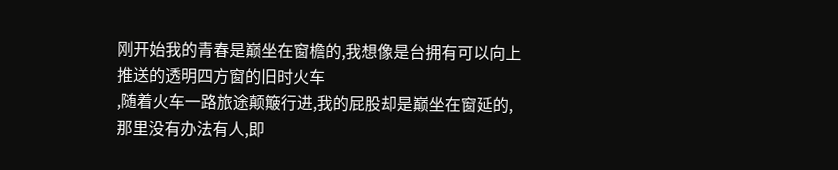刚开始我的青春是巅坐在窗檐的,我想像是台拥有可以向上推送的透明四方窗的旧时火车
,随着火车一路旅途颠簸行进,我的屁股却是巅坐在窗延的,那里没有办法有人,即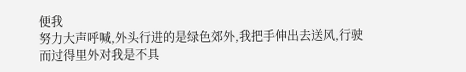便我
努力大声呼喊,外头行进的是绿色郊外,我把手伸出去送风,行驶而过得里外对我是不具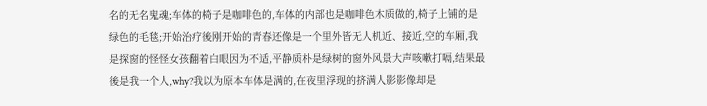名的无名鬼魂;车体的椅子是咖啡色的,车体的内部也是咖啡色木质做的,椅子上铺的是
绿色的毛毯;开始治疗後刚开始的青春还像是一个里外皆无人机近、接近,空的车厢,我
是探窗的怪怪女孩翻着白眼因为不适,平静质朴是绿树的窗外风景大声咳嗽打嗝,结果最
後是我一个人,why?我以为原本车体是满的,在夜里浮现的挤满人影影像却是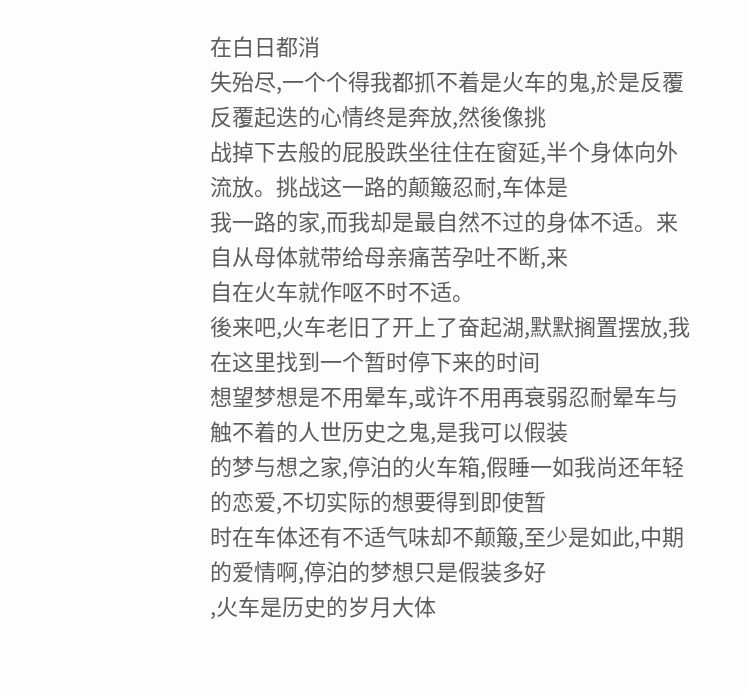在白日都消
失殆尽,一个个得我都抓不着是火车的鬼,於是反覆反覆起迭的心情终是奔放,然後像挑
战掉下去般的屁股跌坐往住在窗延,半个身体向外流放。挑战这一路的颠簸忍耐,车体是
我一路的家,而我却是最自然不过的身体不适。来自从母体就带给母亲痛苦孕吐不断,来
自在火车就作呕不时不适。
後来吧,火车老旧了开上了奋起湖,默默搁置摆放,我在这里找到一个暂时停下来的时间
想望梦想是不用晕车,或许不用再衰弱忍耐晕车与触不着的人世历史之鬼,是我可以假装
的梦与想之家,停泊的火车箱,假睡一如我尚还年轻的恋爱,不切实际的想要得到即使暂
时在车体还有不适气味却不颠簸,至少是如此,中期的爱情啊,停泊的梦想只是假装多好
,火车是历史的岁月大体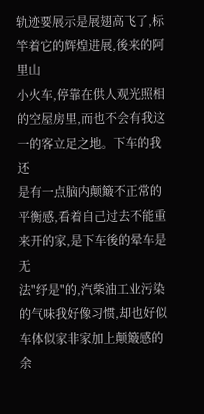轨迹要展示是展翅高飞了,标竿着它的辉煌进展,後来的阿里山
小火车,停靠在供人观光照相的空屋房里,而也不会有我这一的客立足之地。下车的我还
是有一点脑内颠簸不正常的平衡感,看着自己过去不能重来开的家,是下车後的晕车是无
法"纾是"的,汽柴油工业污染的气味我好像习惯,却也好似车体似家非家加上颠簸感的余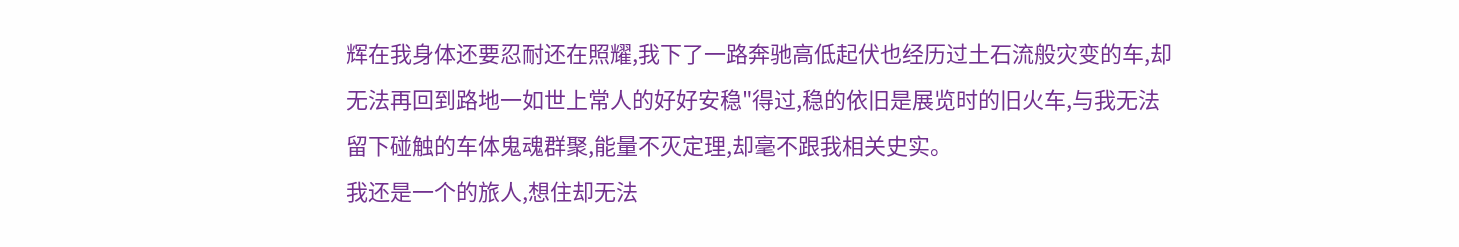辉在我身体还要忍耐还在照耀,我下了一路奔驰高低起伏也经历过土石流般灾变的车,却
无法再回到路地一如世上常人的好好安稳"得过,稳的依旧是展览时的旧火车,与我无法
留下碰触的车体鬼魂群聚,能量不灭定理,却毫不跟我相关史实。
我还是一个的旅人,想住却无法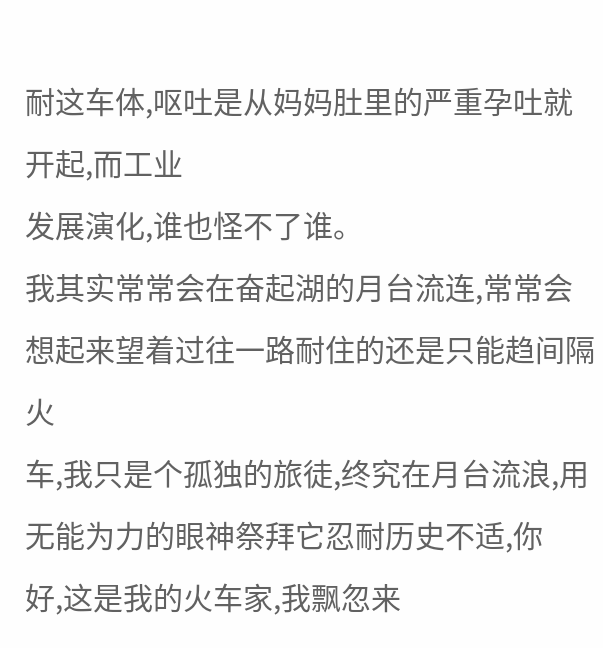耐这车体,呕吐是从妈妈肚里的严重孕吐就开起,而工业
发展演化,谁也怪不了谁。
我其实常常会在奋起湖的月台流连,常常会想起来望着过往一路耐住的还是只能趋间隔火
车,我只是个孤独的旅徒,终究在月台流浪,用无能为力的眼神祭拜它忍耐历史不适,你
好,这是我的火车家,我飘忽来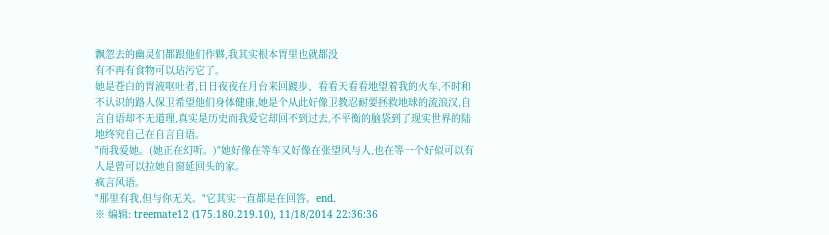飘忽去的幽灵们都跟他们作夥,我其实根本胃里也就都没
有不再有食物可以玷污它了。
她是苍白的胃液呕吐者,日日夜夜在月台来回踱步、看看天看看地望着我的火车,不时和
不认识的路人保卫希望他们身体健康,她是个从此好像卫教忍耐要拯救地球的流浪汉,自
言自语却不无道理,真实是历史而我爱它却回不到过去,不平衡的脑袋到了现实世界的陆
地终究自己在自言自语。
"而我爱她。(她正在幻听。)"她好像在等车又好像在张望风与人,也在等一个好似可以有
人是曾可以拉她自窗延回头的家。
疯言风语。
"那里有我,但与你无关。"它其实一直都是在回答。end.
※ 编辑: treemate12 (175.180.219.10), 11/18/2014 22:36:36